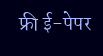फ्री ई-पेपर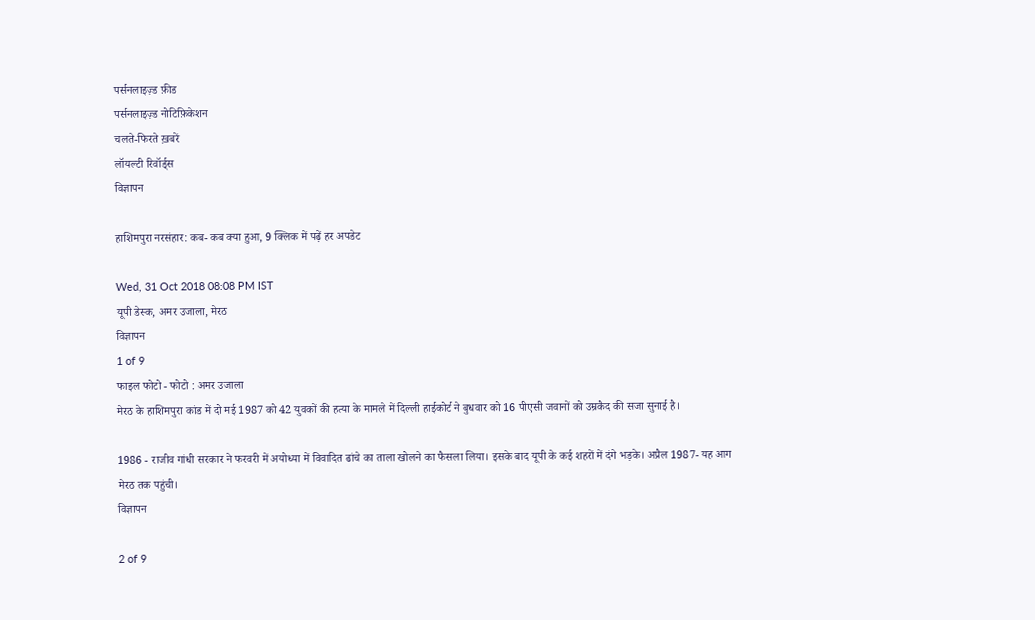पर्सनलाइज़्ड फ़ीड
पर्सनलाइज़्ड नोटिफ़िकेशन
चलते-फिरते ख़बरें
लॉयल्टी रिवॉर्ड्स
विज्ञापन

हाशिमपुरा नरसंहार: कब- कब क्या हुआ, 9 क्लिक में पढ़ें हर अपडेट

Wed, 31 Oct 2018 08:08 PM IST
यूपी डेस्क, अमर उजाला, मेरठ
विज्ञापन
1 of 9
फाइल फोटो - फोटो : अमर उजाला
मेरठ के हाशिमपुरा कांड में दो मई 1987 को 42 युवकों की हत्या के मामले में दिल्ली हाईकोर्ट ने बुधवार को 16 पीएसी जवानों को उम्रकैद की सजा सुनाई है।

1986 - राजीव गांधी सरकार ने फरवरी में अयोध्या में विवादित ढांचे का ताला खोलने का फैसला लिया। इसके बाद यूपी के कई शहरों में दंगे भड़के। अप्रैल 1987- यह आग मेरठ तक पहुंची।
विज्ञापन

2 of 9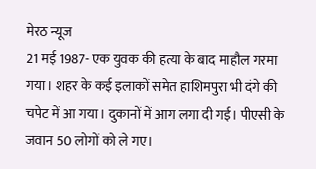मेरठ न्यूज
21 मई 1987- एक युवक की हत्या के बाद माहौल गरमा गया। शहर के कई इलाकों समेत हाशिमपुरा भी दंगे की चपेट में आ गया। दुकानों में आग लगा दी गई। पीएसी के जवान 50 लोगों को ले गए।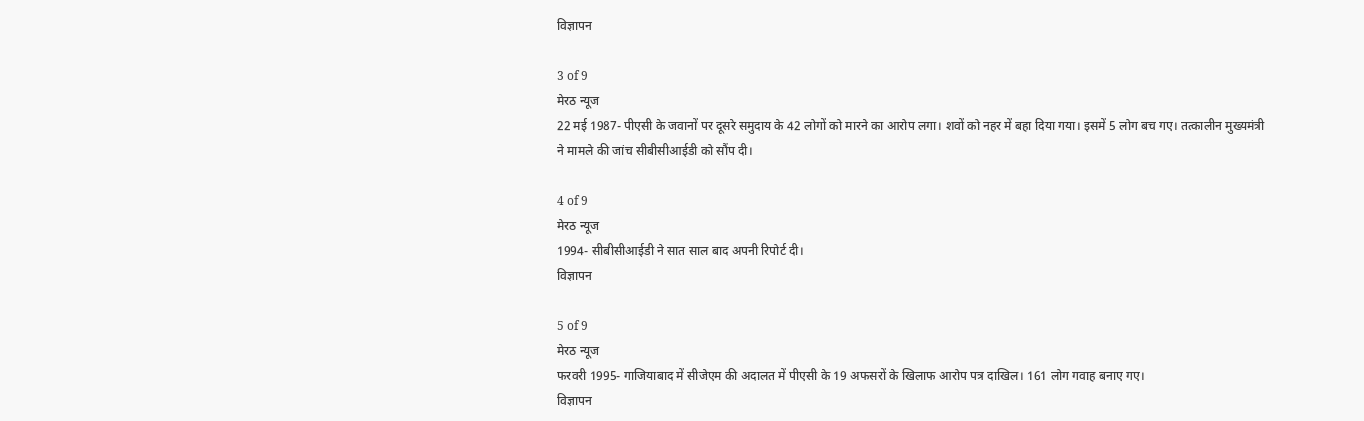विज्ञापन

3 of 9
मेरठ न्यूज
22 मई 1987- पीएसी के जवानों पर दूसरे समुदाय के 42 लोगों को मारने का आरोप लगा। शवों को नहर में बहा दिया गया। इसमें 5 लोग बच गए। तत्कालीन मुख्यमंत्री ने मामले की जांच सीबीसीआईडी को सौंप दी।

4 of 9
मेरठ न्यूज
1994- सीबीसीआईडी ने सात साल बाद अपनी रिपोर्ट दी।
विज्ञापन

5 of 9
मेरठ न्यूज
फरवरी 1995- गाजियाबाद में सीजेएम की अदालत में पीएसी के 19 अफसरों के खिलाफ आरोप पत्र दाखिल। 161 लोग गवाह बनाए गए।
विज्ञापन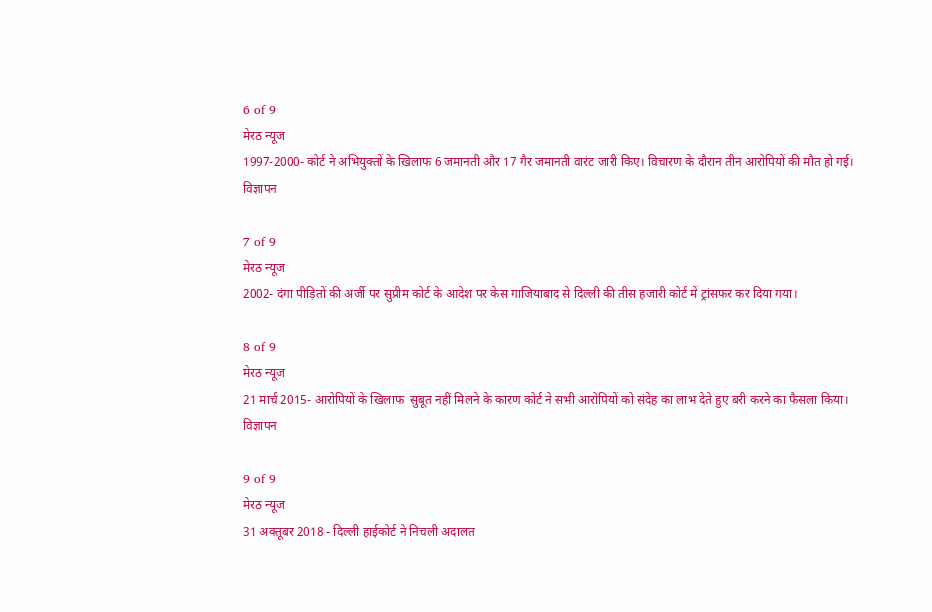6 of 9
मेरठ न्यूज
1997-2000- कोर्ट ने अभियुक्तों के खिलाफ 6 जमानती और 17 गैर जमानती वारंट जारी किए। विचारण के दौरान तीन आरोपियों की मौत हो गई।
विज्ञापन

7 of 9
मेरठ न्यूज
2002- दंगा पीड़ितों की अर्जी पर सुप्रीम कोर्ट के आदेश पर केस गाजियाबाद से दिल्ली की तीस हजारी कोर्ट में ट्रांसफर कर दिया गया।

8 of 9
मेरठ न्यूज
21 मार्च 2015- आरोपियों के खिलाफ  सुबूत नहीं मिलने के कारण कोर्ट ने सभी आरोपियों को संदेह का लाभ देते हुए बरी करने का फैसला किया।
विज्ञापन

9 of 9
मेरठ न्यूज
31 अक्तूबर 2018 - दिल्ली हाईकोर्ट ने निचली अदालत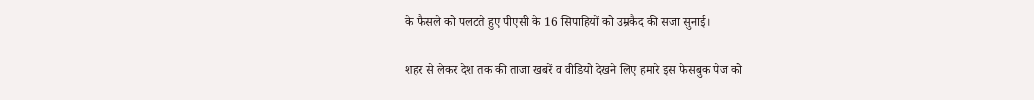के फैसले को पलटते हुए पीएसी के 16 सिपाहियों को उम्रकैद की सजा सुनाई।

शहर से लेकर देश तक की ताजा खबरें व वीडियो देखने लिए हमारे इस फेसबुक पेज को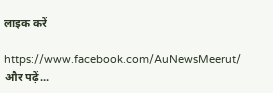लाइक करें

https://www.facebook.com/AuNewsMeerut/
और पढ़ें...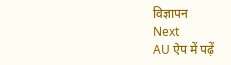विज्ञापन
Next
AU ऐप में पढ़ें